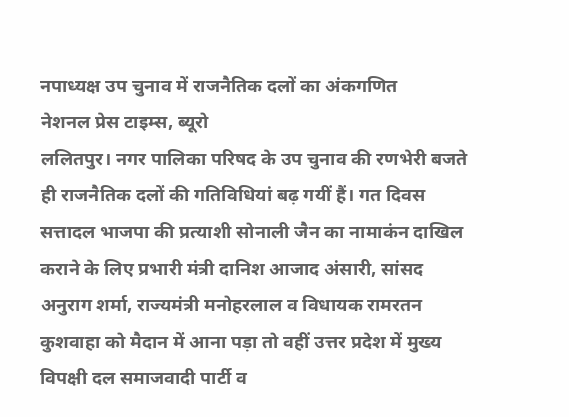नपाध्यक्ष उप चुनाव में राजनैतिक दलों का अंकगणित
नेशनल प्रेस टाइम्स, ब्यूरो
ललितपुर। नगर पालिका परिषद के उप चुनाव की रणभेरी बजते ही राजनैतिक दलों की गतिविधियां बढ़ गयीं हैं। गत दिवस सत्तादल भाजपा की प्रत्याशी सोनाली जैन का नामाकंन दाखिल कराने के लिए प्रभारी मंत्री दानिश आजाद अंसारी, सांसद अनुराग शर्मा, राज्यमंत्री मनोहरलाल व विधायक रामरतन कुशवाहा को मैदान में आना पड़ा तो वहीं उत्तर प्रदेश में मुख्य विपक्षी दल समाजवादी पार्टी व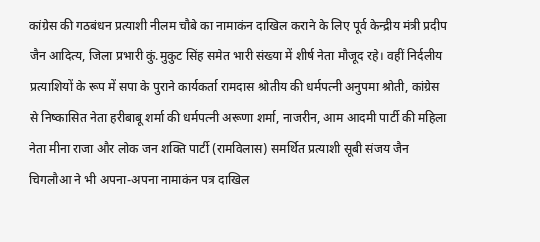कांग्रेस की गठबंधन प्रत्याशी नीलम चौबे का नामाकंन दाखिल कराने के लिए पूर्व केन्द्रीय मंत्री प्रदीप जैन आदित्य, जिला प्रभारी कुं.मुकुट सिंह समेत भारी संख्या में शीर्ष नेता मौजूद रहे। वहीं निर्दलीय प्रत्याशियों के रूप में सपा के पुराने कार्यकर्ता रामदास श्रोतीय की धर्मपत्नी अनुपमा श्रोती, कांग्रेस से निष्कासित नेता हरीबाबू शर्मा की धर्मपत्नी अरूणा शर्मा, नाजरीन, आम आदमी पार्टी की महिला नेता मीना राजा और लोक जन शक्ति पार्टी (रामविलास) समर्थित प्रत्याशी सूबी संजय जैन चिगलौआ ने भी अपना-अपना नामाकंन पत्र दाखिल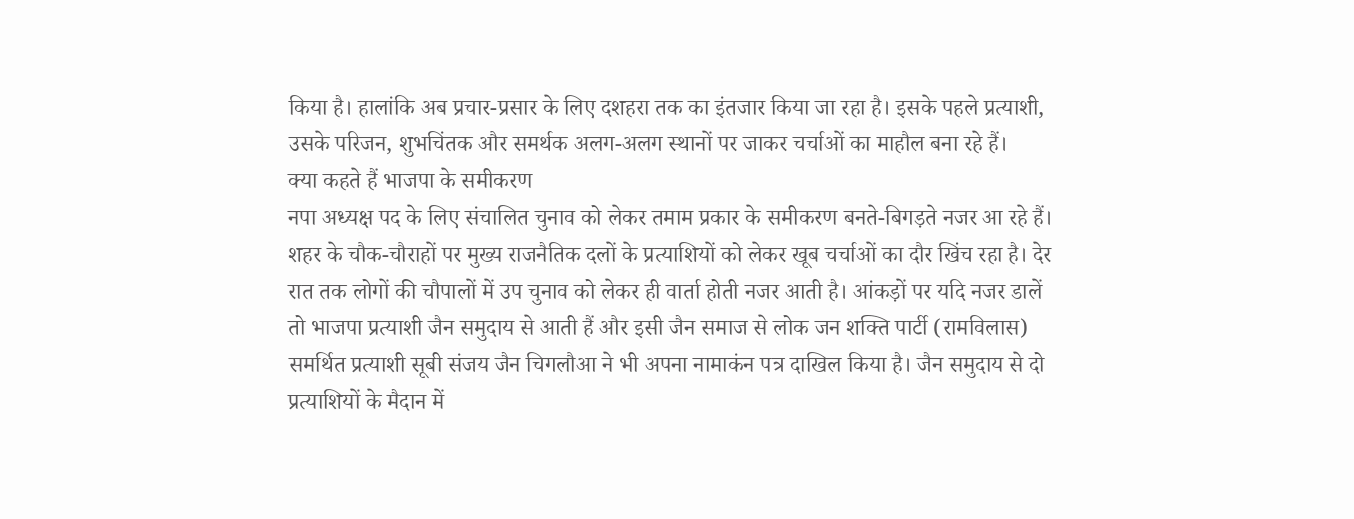किया है। हालांकि अब प्रचार-प्रसार के लिए दशहरा तक का इंतजार किया जा रहा है। इसके पहले प्रत्याशी, उसके परिजन, शुभचिंतक और समर्थक अलग-अलग स्थानों पर जाकर चर्चाओं का माहौल बना रहे हैं।
क्या कहते हैं भाजपा के समीकरण
नपा अध्यक्ष पद के लिए संचालित चुनाव को लेकर तमाम प्रकार के समीकरण बनते-बिगड़ते नजर आ रहे हैं। शहर के चौक-चौराहों पर मुख्य राजनैतिक दलों के प्रत्याशियों को लेकर खूब चर्चाओं का दौर खिंच रहा है। देर रात तक लोगों की चौपालों में उप चुनाव को लेकर ही वार्ता होती नजर आती है। आंकड़ों पर यदि नजर डालें तो भाजपा प्रत्याशी जैन समुदाय से आती हैं और इसी जैन समाज से लोक जन शक्ति पार्टी (रामविलास) समर्थित प्रत्याशी सूबी संजय जैन चिगलौआ ने भी अपना नामाकंन पत्र दाखिल किया है। जैन समुदाय से दो प्रत्याशियों के मैदान में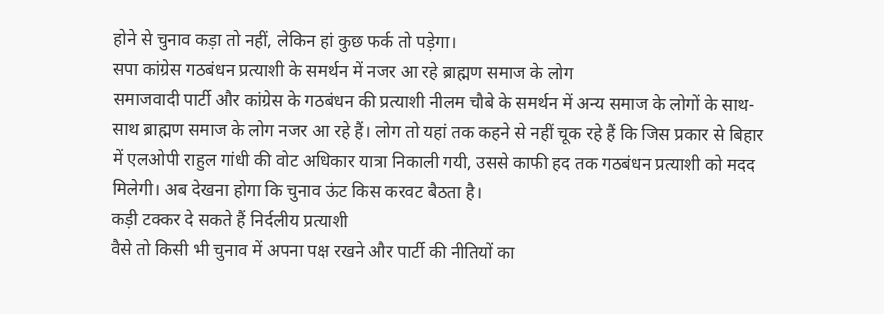होने से चुनाव कड़ा तो नहीं, लेकिन हां कुछ फर्क तो पड़ेगा।
सपा कांग्रेस गठबंधन प्रत्याशी के समर्थन में नजर आ रहे ब्राह्मण समाज के लोग
समाजवादी पार्टी और कांग्रेस के गठबंधन की प्रत्याशी नीलम चौबे के समर्थन में अन्य समाज के लोगों के साथ-साथ ब्राह्मण समाज के लोग नजर आ रहे हैं। लोग तो यहां तक कहने से नहीं चूक रहे हैं कि जिस प्रकार से बिहार में एलओपी राहुल गांधी की वोट अधिकार यात्रा निकाली गयी, उससे काफी हद तक गठबंधन प्रत्याशी को मदद मिलेगी। अब देखना होगा कि चुनाव ऊंट किस करवट बैठता है।
कड़ी टक्कर दे सकते हैं निर्दलीय प्रत्याशी
वैसे तो किसी भी चुनाव में अपना पक्ष रखने और पार्टी की नीतियों का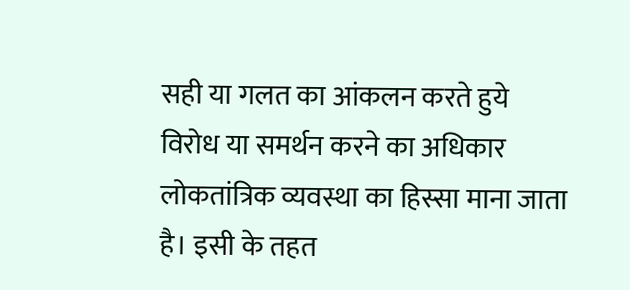सही या गलत का आंकलन करते हुये विरोध या समर्थन करने का अधिकार लोकतांत्रिक व्यवस्था का हिस्सा माना जाता है। इसी के तहत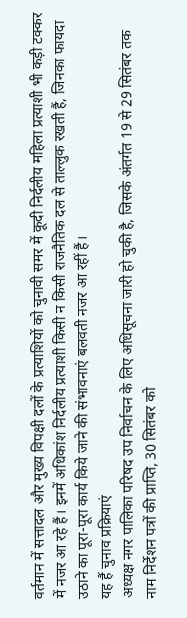वर्तमान में सत्तादल और मुख्य विपक्षी दलों के प्रत्याशियों को चुनावी समर में कूदी निर्दलीय महिला प्रत्याशी भी कड़ी टक्कर में नजर आ रहे हैं। इनमें अधिकांश निर्दलीय प्रत्याशी किसी न किसी राजनैतिक दल से ताल्लुक रखती हैं, जिनका फायदा उठाने का पूरा-पूरा कार्य किये जाने की संभावनाएं बलवती नजर आ रहीं हैं।
यह हैं चुनाव प्रक्रियाएं
अध्यक्ष नगर पालिका परिषद उप निर्वाचन के लिए अधिसूचना जारी हो चुकी है, जिसके अंतर्गत 19 से 29 सितंबर तक नाम निर्देशन पत्रों की प्राप्ति, 30 सितंबर को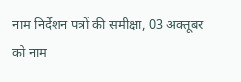नाम निर्देशन पत्रों की समीक्षा, 03 अक्तूबर को नाम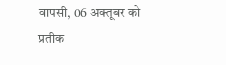वापसी, 06 अक्तूबर को प्रतीक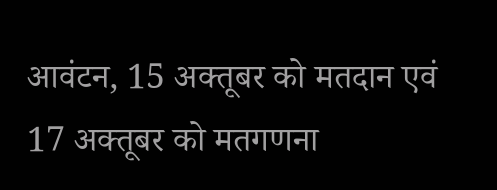आवंटन, 15 अक्तूबर को मतदान एवं 17 अक्तूबर को मतगणना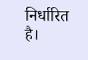निर्धारित है।